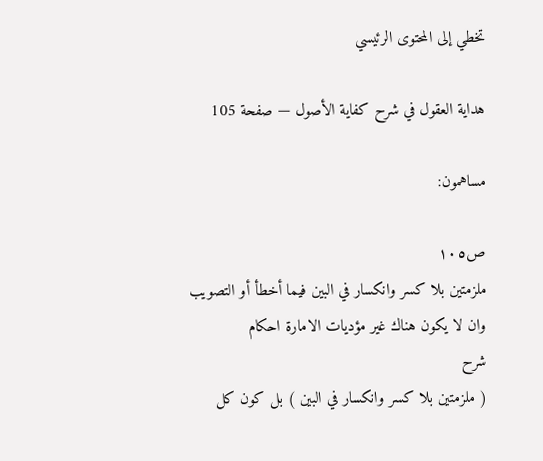تخطي إلى المحتوى الرئيسي

هداية العقول في شرح كفاية الأصول — صفحة 105

مساهمون:

ص١٠٥
ملزمتين بلا كسر وانكسار في البين فيما أخطأ أو التصويب وان لا يكون هناك غير مؤديات الامارة احكام
شرح
( ملزمتين بلا كسر وانكسار في البين ) بل كون كل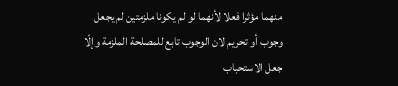منهما مؤثرا فعلا لأنهما لو لم يكونا ملزمتين لم يجعل وجوب أو تحريم لان الوجوب تابع للمصلحة الملزمة وإلّا جعل الاستحباب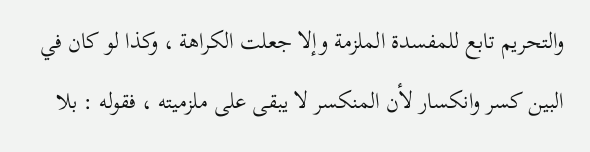والتحريم تابع للمفسدة الملزمة وإلا جعلت الكراهة ، وكذا لو كان في البين كسر وانكسار لأن المنكسر لا يبقى على ملزميته ، فقوله : بلا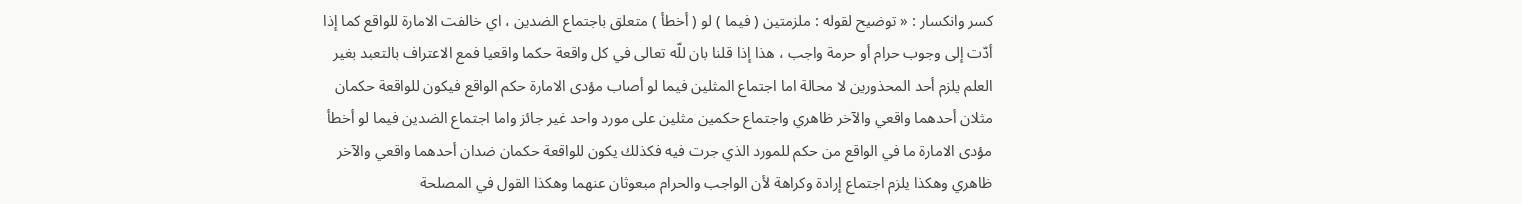كسر وانكسار : « توضيح لقوله : ملزمتين ( فيما ) لو ( أخطأ ) متعلق باجتماع الضدين ، اي خالفت الامارة للواقع كما إذا أدّت إلى وجوب حرام أو حرمة واجب ، هذا إذا قلنا بان للّه تعالى في كل واقعة حكما واقعيا فمع الاعتراف بالتعبد بغير العلم يلزم أحد المحذورين لا محالة اما اجتماع المثلين فيما لو أصاب مؤدى الامارة حكم الواقع فيكون للواقعة حكمان مثلان أحدهما واقعي والآخر ظاهري واجتماع حكمين مثلين على مورد واحد غير جائز واما اجتماع الضدين فيما لو أخطأ مؤدى الامارة ما في الواقع من حكم للمورد الذي جرت فيه فكذلك يكون للواقعة حكمان ضدان أحدهما واقعي والآخر ظاهري وهكذا يلزم اجتماع إرادة وكراهة لأن الواجب والحرام مبعوثان عنهما وهكذا القول في المصلحة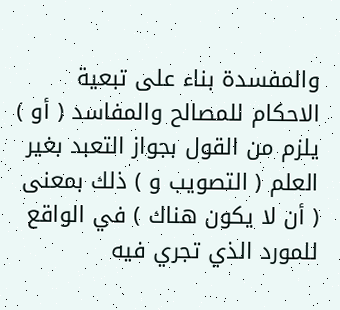والمفسدة بناء على تبعية الاحكام للمصالح والمفاسد ( أو ) يلزم من القول بجواز التعبد بغير العلم ( التصويب و ) ذلك بمعنى ( أن لا يكون هناك ) في الواقع للمورد الذي تجري فيه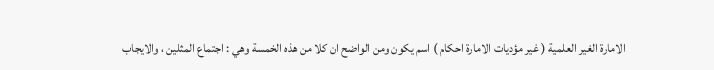الامارة الغير العلمية ( غير مؤديات الامارة احكام ) اسم يكون ومن الواضح ان كلا من هذه الخمسة وهي : اجتماع المثلين ، والايجاب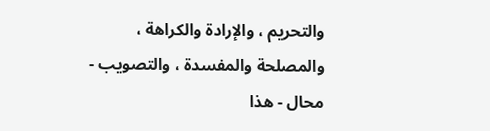والتحريم ، والإرادة والكراهة ، والمصلحة والمفسدة ، والتصويب - محال - هذا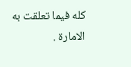كله فيما تعلقت به الامارة .